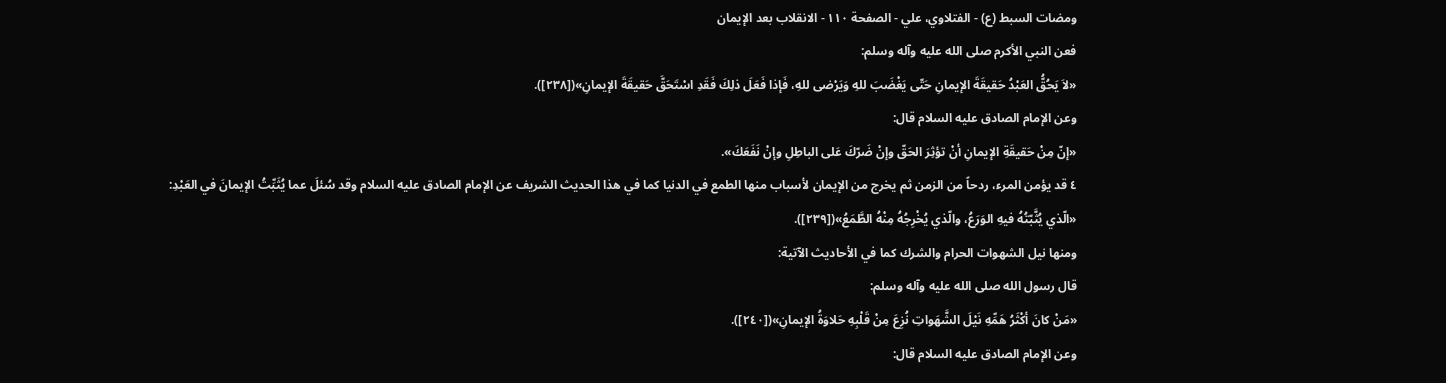ومضات السبط (ع) - الفتلاوي، علي - الصفحة ١١٠ - الانقلاب بعد الإيمان
فعن النبي الأكرم صلى الله عليه وآله وسلم:
«لاَ يَحُقُّ العَبْدُ حَقيقَةَ الإيمانِ حَتّى يَغْضَبَ للهِ وَيَرْضى للهِ، فَإذا فَعَلَ ذلِكَ فَقَدِ اسْتَحَقَّ حَقيقَةَ الإيمانِ»([٢٣٨]).
وعن الإمام الصادق عليه السلام قال:
«إنّ مِنْ حَقيقَةِ الإيمانِ أنْ تؤثِرَ الحَقّ وإنْ ضَرّكَ عَلى الباطِلِ وإنْ نَفَعَكَ».
٤ قد يؤمن المرء، ردحاً من الزمن ثم يخرج من الإيمان لأسباب منها الطمع في الدنيا كما في هذا الحديث الشريف عن الإمام الصادق عليه السلام وقد سُئلَ عما يُثَبِّتُ الإيمانَ في العَبْدِ:
«الّذي يُثَّبّتُهُ فيهِ الوَرَعُ، والّذي يُخْرِجُهُ مِنْهُ الطَّمَعُ»([٢٣٩]).
ومنها نيل الشهوات الحرام والشرك كما في الأحاديث الآتية:
قال رسول الله صلى الله عليه وآله وسلم:
«مَنْ كانَ أكْثَرُ هَمِّهِ نَيْلَ الشَّهَواتِ نُزِعَ مِنْ قَلْبِهِ حَلاوَةُ الإيمانِ»([٢٤٠]).
وعن الإمام الصادق عليه السلام قال: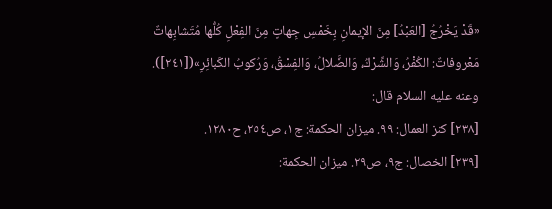«قَدْ يَخْرُجُ [العَبْدُ] مِنَ الإيمانِ بِخَمْسِ جِهاتٍ مِنَ الفِعْلِ كُلُّها مُتَشابِهاتٌ مَعْروفاتٌ: الكُفْرُ، وَالشِّرْكُ، وَالضَّلالُ، وَالفِسْقُ، وَرُكوبُ الكَبائِرِ»([٢٤١]).
وعنه عليه السلام قال:
[٢٣٨] كنز العمال: ٩٩. ميزان الحكمة: ج١، ص٢٥٤، ح١٢٨٠.
[٢٣٩] الخصال: ج٩، ص٢٩. ميزان الحكمة: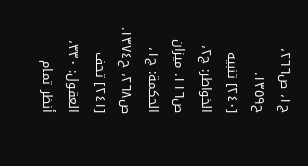ج١، ص٢٦٦، ح١٣٥٩.
[٢٤٠] تنبيه الخواطر: ج٢، ص١١٦. ميزان الحكمة: ج١، ص٢٦٨، ح١٣٧٤.
[٢٤١] تحف العقول: ٣٣٠، أنظر تمام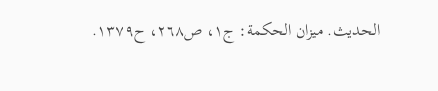الحديث. ميزان الحكمة: ج١، ص٢٦٨، ح١٣٧٩.